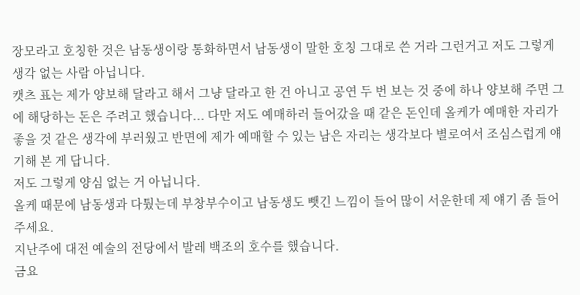장모라고 호칭한 것은 남동생이랑 통화하면서 남동생이 말한 호칭 그대로 쓴 거라 그런거고 저도 그렇게 생각 없는 사람 아닙니다.
캣츠 표는 제가 양보해 달라고 해서 그냥 달라고 한 건 아니고 공연 두 번 보는 것 중에 하나 양보해 주면 그에 해당하는 돈은 주려고 했습니다... 다만 저도 예매하러 들어갔을 때 같은 돈인데 올케가 예매한 자리가 좋을 것 같은 생각에 부러웠고 반면에 제가 예매할 수 있는 남은 자리는 생각보다 별로여서 조심스럽게 얘기해 본 게 답니다.
저도 그렇게 양심 없는 거 아닙니다.
올케 때문에 남동생과 다퉜는데 부창부수이고 남동생도 뺏긴 느낌이 들어 많이 서운한데 제 얘기 좀 들어주세요.
지난주에 대전 예술의 전당에서 발레 백조의 호수를 했습니다.
금요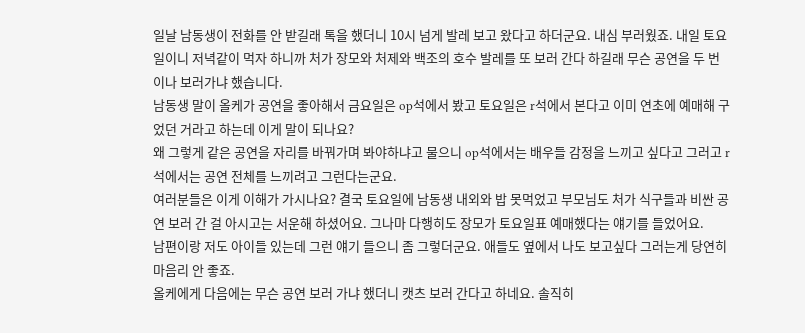일날 남동생이 전화를 안 받길래 톡을 했더니 10시 넘게 발레 보고 왔다고 하더군요. 내심 부러웠죠. 내일 토요일이니 저녁같이 먹자 하니까 처가 장모와 처제와 백조의 호수 발레를 또 보러 간다 하길래 무슨 공연을 두 번이나 보러가냐 했습니다.
남동생 말이 올케가 공연을 좋아해서 금요일은 op석에서 봤고 토요일은 r석에서 본다고 이미 연초에 예매해 구었던 거라고 하는데 이게 말이 되나요?
왜 그렇게 같은 공연을 자리를 바꿔가며 봐야하냐고 물으니 op석에서는 배우들 감정을 느끼고 싶다고 그러고 r석에서는 공연 전체를 느끼려고 그런다는군요.
여러분들은 이게 이해가 가시나요? 결국 토요일에 남동생 내외와 밥 못먹었고 부모님도 처가 식구들과 비싼 공연 보러 간 걸 아시고는 서운해 하셨어요. 그나마 다행히도 장모가 토요일표 예매했다는 얘기를 들었어요.
남편이랑 저도 아이들 있는데 그런 얘기 들으니 좀 그렇더군요. 애들도 옆에서 나도 보고싶다 그러는게 당연히 마음리 안 좋죠.
올케에게 다음에는 무슨 공연 보러 가냐 했더니 캣츠 보러 간다고 하네요. 솔직히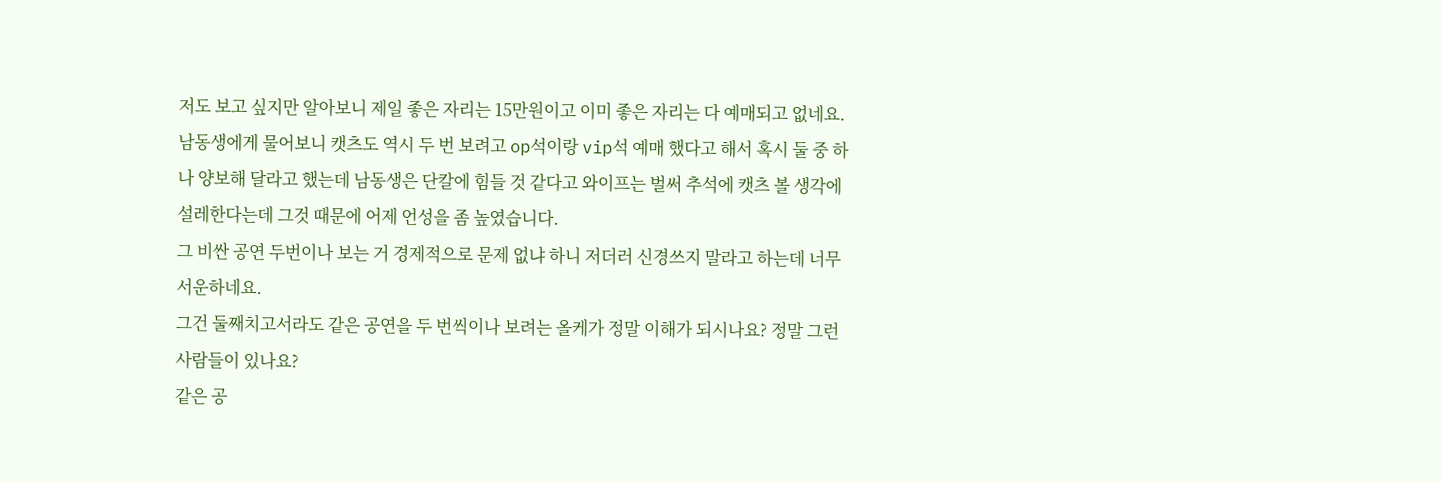저도 보고 싶지만 알아보니 제일 좋은 자리는 15만원이고 이미 좋은 자리는 다 예매되고 없네요.
남동생에게 물어보니 캣츠도 역시 두 번 보려고 op석이랑 vip석 예매 했다고 해서 혹시 둘 중 하나 양보해 달라고 했는데 남동생은 단칼에 힘들 것 같다고 와이프는 벌써 추석에 캣츠 볼 생각에 설레한다는데 그것 때문에 어제 언성을 좀 높였습니다.
그 비싼 공연 두번이나 보는 거 경제적으로 문제 없냐 하니 저더러 신경쓰지 말라고 하는데 너무 서운하네요.
그건 둘째치고서라도 같은 공연을 두 번씩이나 보려는 올케가 정말 이해가 되시나요? 정말 그런 사람들이 있나요?
같은 공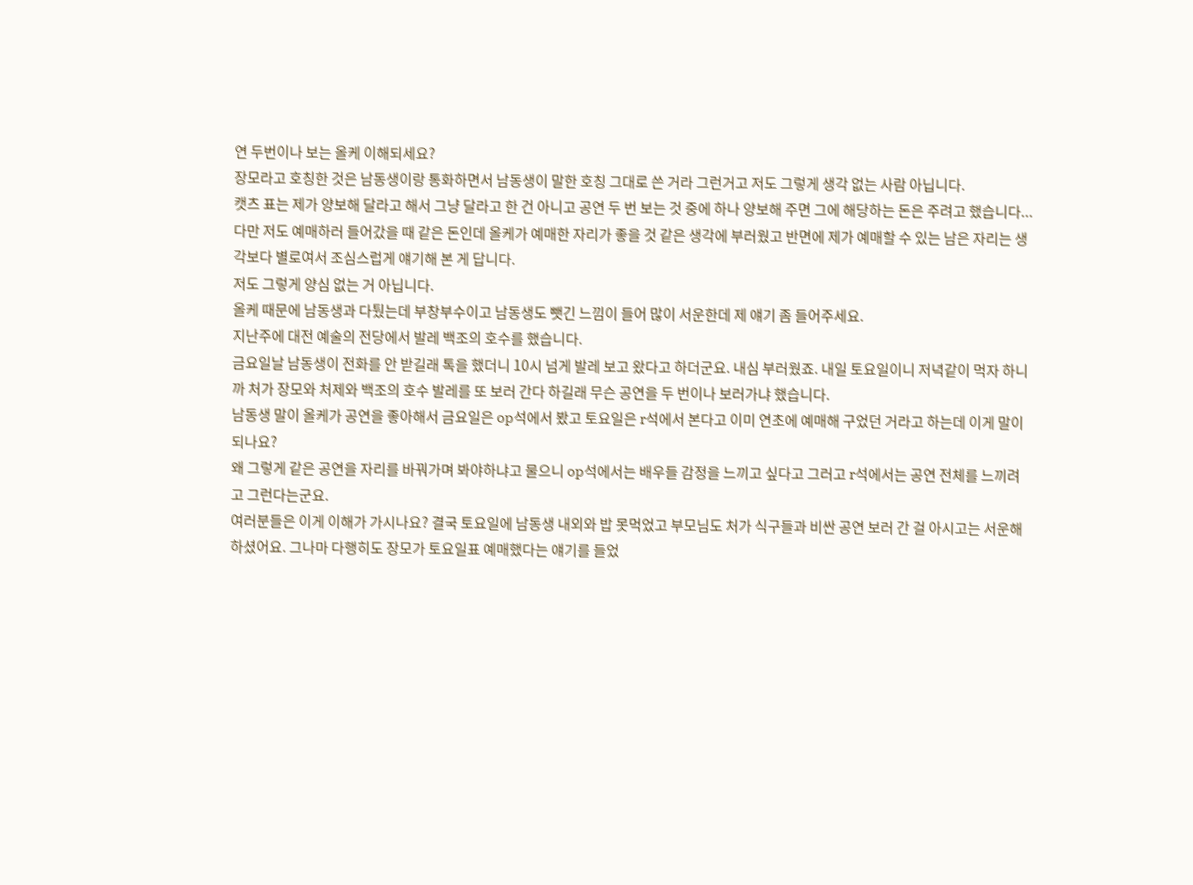연 두번이나 보는 올케 이해되세요?
장모라고 호칭한 것은 남동생이랑 통화하면서 남동생이 말한 호칭 그대로 쓴 거라 그런거고 저도 그렇게 생각 없는 사람 아닙니다.
캣츠 표는 제가 양보해 달라고 해서 그냥 달라고 한 건 아니고 공연 두 번 보는 것 중에 하나 양보해 주면 그에 해당하는 돈은 주려고 했습니다... 다만 저도 예매하러 들어갔을 때 같은 돈인데 올케가 예매한 자리가 좋을 것 같은 생각에 부러웠고 반면에 제가 예매할 수 있는 남은 자리는 생각보다 별로여서 조심스럽게 얘기해 본 게 답니다.
저도 그렇게 양심 없는 거 아닙니다.
올케 때문에 남동생과 다퉜는데 부창부수이고 남동생도 뺏긴 느낌이 들어 많이 서운한데 제 얘기 좀 들어주세요.
지난주에 대전 예술의 전당에서 발레 백조의 호수를 했습니다.
금요일날 남동생이 전화를 안 받길래 톡을 했더니 10시 넘게 발레 보고 왔다고 하더군요. 내심 부러웠죠. 내일 토요일이니 저녁같이 먹자 하니까 처가 장모와 처제와 백조의 호수 발레를 또 보러 간다 하길래 무슨 공연을 두 번이나 보러가냐 했습니다.
남동생 말이 올케가 공연을 좋아해서 금요일은 op석에서 봤고 토요일은 r석에서 본다고 이미 연초에 예매해 구었던 거라고 하는데 이게 말이 되나요?
왜 그렇게 같은 공연을 자리를 바꿔가며 봐야하냐고 물으니 op석에서는 배우들 감정을 느끼고 싶다고 그러고 r석에서는 공연 전체를 느끼려고 그런다는군요.
여러분들은 이게 이해가 가시나요? 결국 토요일에 남동생 내외와 밥 못먹었고 부모님도 처가 식구들과 비싼 공연 보러 간 걸 아시고는 서운해 하셨어요. 그나마 다행히도 장모가 토요일표 예매했다는 얘기를 들었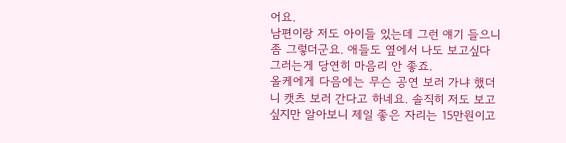어요.
남편이랑 저도 아이들 있는데 그런 얘기 들으니 좀 그렇더군요. 애들도 옆에서 나도 보고싶다 그러는게 당연히 마음리 안 좋죠.
올케에게 다음에는 무슨 공연 보러 가냐 했더니 캣츠 보러 간다고 하네요. 솔직히 저도 보고 싶지만 알아보니 제일 좋은 자리는 15만원이고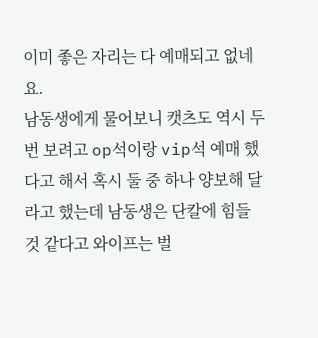이미 좋은 자리는 다 예매되고 없네요.
남동생에게 물어보니 캣츠도 역시 두 번 보려고 op석이랑 vip석 예매 했다고 해서 혹시 둘 중 하나 양보해 달라고 했는데 남동생은 단칼에 힘들 것 같다고 와이프는 벌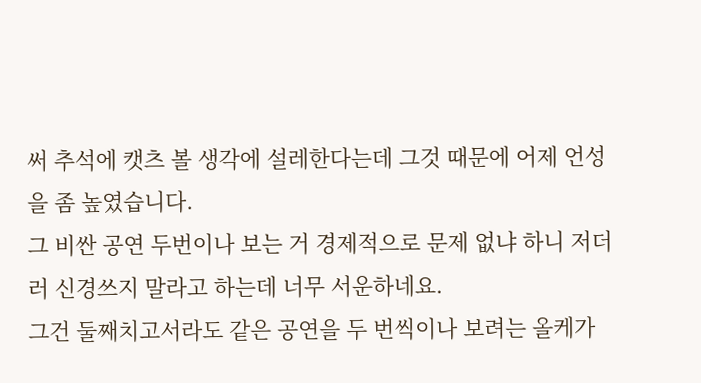써 추석에 캣츠 볼 생각에 설레한다는데 그것 때문에 어제 언성을 좀 높였습니다.
그 비싼 공연 두번이나 보는 거 경제적으로 문제 없냐 하니 저더러 신경쓰지 말라고 하는데 너무 서운하네요.
그건 둘째치고서라도 같은 공연을 두 번씩이나 보려는 올케가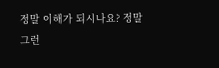정말 이해가 되시나요? 정말 그런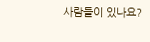사람들이 있나요?